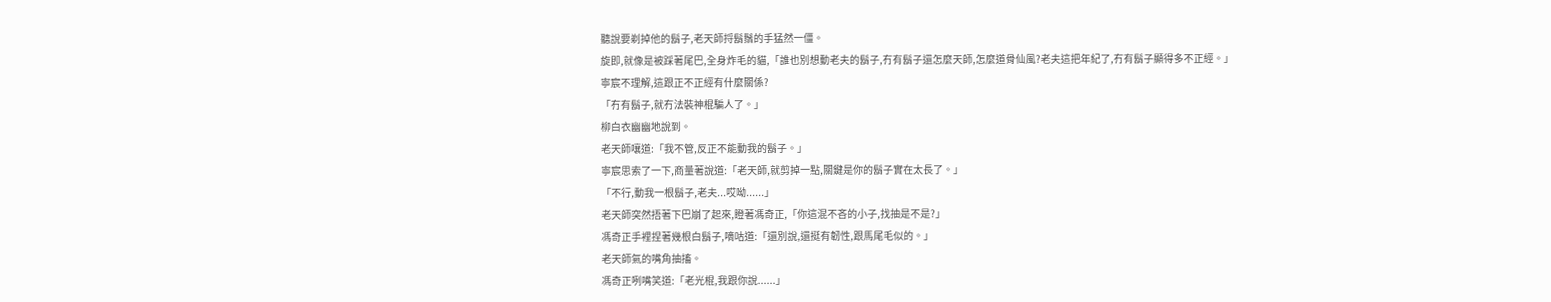聽說要剃掉他的鬍子,老天師捋鬍鬚的手猛然一僵。
旋即,就像是被踩著尾巴,全身炸毛的貓,「誰也別想動老夫的鬍子,冇有鬍子還怎麼天師,怎麼道骨仙風?老夫這把年紀了,冇有鬍子顯得多不正經。」
寧宸不理解,這跟正不正經有什麼關係?
「冇有鬍子,就冇法裝神棍騙人了。」
柳白衣幽幽地說到。
老天師嚷道:「我不管,反正不能動我的鬍子。」
寧宸思索了一下,商量著說道:「老天師,就剪掉一點,關鍵是你的鬍子實在太長了。」
「不行,動我一根鬍子,老夫...哎呦......」
老天師突然捂著下巴崩了起來,瞪著馮奇正,「你這混不吝的小子,找抽是不是?」
馮奇正手裡捏著幾根白鬍子,嘀咕道:「還別說,還挺有韌性,跟馬尾毛似的。」
老天師氣的嘴角抽搐。
馮奇正咧嘴笑道:「老光棍,我跟你說......」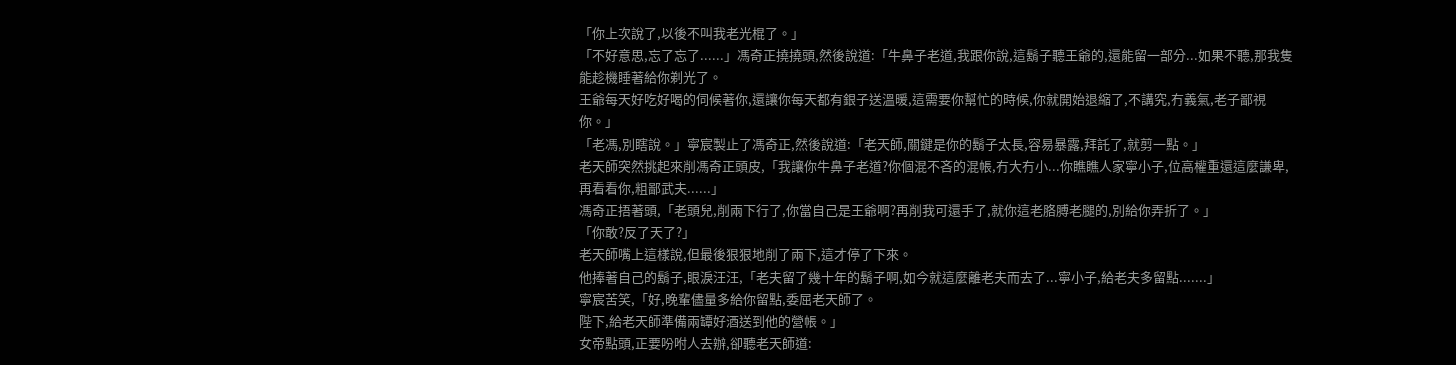「你上次說了,以後不叫我老光棍了。」
「不好意思,忘了忘了......」馮奇正撓撓頭,然後說道:「牛鼻子老道,我跟你說,這鬍子聽王爺的,還能留一部分...如果不聽,那我隻能趁機睡著給你剃光了。
王爺每天好吃好喝的伺候著你,還讓你每天都有銀子送溫暖,這需要你幫忙的時候,你就開始退縮了,不講究,冇義氣,老子鄙視你。」
「老馮,別瞎說。」寧宸製止了馮奇正,然後說道:「老天師,關鍵是你的鬍子太長,容易暴露,拜託了,就剪一點。」
老天師突然挑起來削馮奇正頭皮,「我讓你牛鼻子老道?你個混不吝的混帳,冇大冇小...你瞧瞧人家寧小子,位高權重還這麼謙卑,再看看你,粗鄙武夫......」
馮奇正捂著頭,「老頭兒,削兩下行了,你當自己是王爺啊?再削我可還手了,就你這老胳膊老腿的,別給你弄折了。」
「你敢?反了天了?」
老天師嘴上這樣說,但最後狠狠地削了兩下,這才停了下來。
他捧著自己的鬍子,眼淚汪汪,「老夫留了幾十年的鬍子啊,如今就這麼離老夫而去了...寧小子,給老夫多留點.......」
寧宸苦笑,「好,晚輩儘量多給你留點,委屈老天師了。
陛下,給老天師準備兩罈好酒送到他的營帳。」
女帝點頭,正要吩咐人去辦,卻聽老天師道: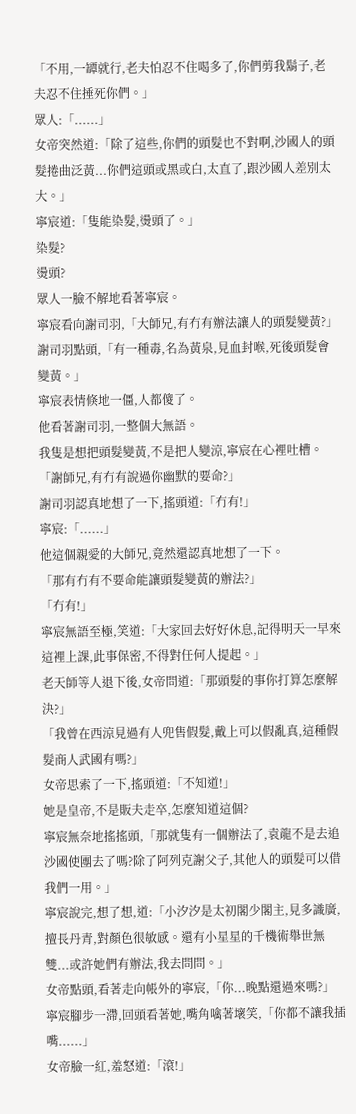「不用,一罈就行,老夫怕忍不住喝多了,你們剪我鬍子,老夫忍不住捶死你們。」
眾人:「......」
女帝突然道:「除了這些,你們的頭髮也不對啊,沙國人的頭髮捲曲泛黃...你們這頭或黑或白,太直了,跟沙國人差別太大。」
寧宸道:「隻能染髮,燙頭了。」
染髮?
燙頭?
眾人一臉不解地看著寧宸。
寧宸看向謝司羽,「大師兄,有冇有辦法讓人的頭髮變黃?」
謝司羽點頭,「有一種毒,名為黃泉,見血封喉,死後頭髮會變黃。」
寧宸表情倏地一僵,人都傻了。
他看著謝司羽,一整個大無語。
我隻是想把頭髮變黃,不是把人變涼,寧宸在心裡吐槽。
「謝師兄,有冇有說過你幽默的要命?」
謝司羽認真地想了一下,搖頭道:「冇有!」
寧宸:「......」
他這個親愛的大師兄,竟然還認真地想了一下。
「那有冇有不要命能讓頭髮變黃的辦法?」
「冇有!」
寧宸無語至極,笑道:「大家回去好好休息,記得明天一早來這裡上課,此事保密,不得對任何人提起。」
老天師等人退下後,女帝問道:「那頭髮的事你打算怎麼解決?」
「我曾在西涼見過有人兜售假髮,戴上可以假亂真,這種假髮商人武國有嗎?」
女帝思索了一下,搖頭道:「不知道!」
她是皇帝,不是販夫走卒,怎麼知道這個?
寧宸無奈地搖搖頭,「那就隻有一個辦法了,袁龍不是去追沙國使團去了嗎?除了阿列克謝父子,其他人的頭髮可以借我們一用。」
寧宸說完,想了想,道:「小汐汐是太初閣少閣主,見多識廣,擅長丹青,對顏色很敏感。還有小星星的千機術舉世無雙...或許她們有辦法,我去問問。」
女帝點頭,看著走向帳外的寧宸,「你...晚點還過來嗎?」
寧宸腳步一滯,回頭看著她,嘴角噙著壞笑,「你都不讓我插嘴......」
女帝臉一紅,羞怒道:「滾!」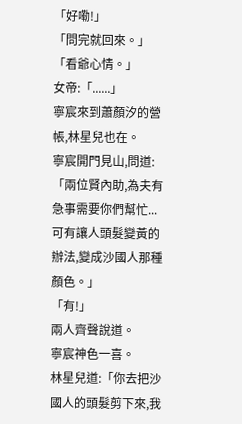「好嘞!」
「問完就回來。」
「看爺心情。」
女帝:「......」
寧宸來到蕭顏汐的營帳,林星兒也在。
寧宸開門見山,問道:「兩位賢內助,為夫有急事需要你們幫忙...可有讓人頭髮變黃的辦法,變成沙國人那種顏色。」
「有!」
兩人齊聲說道。
寧宸神色一喜。
林星兒道:「你去把沙國人的頭髮剪下來,我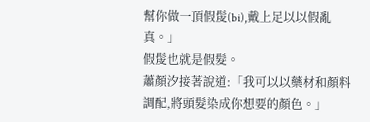幫你做一頂假髲(bi),戴上足以以假亂真。」
假髲也就是假髮。
蕭顏汐接著說道:「我可以以藥材和顏料調配,將頭髮染成你想要的顏色。」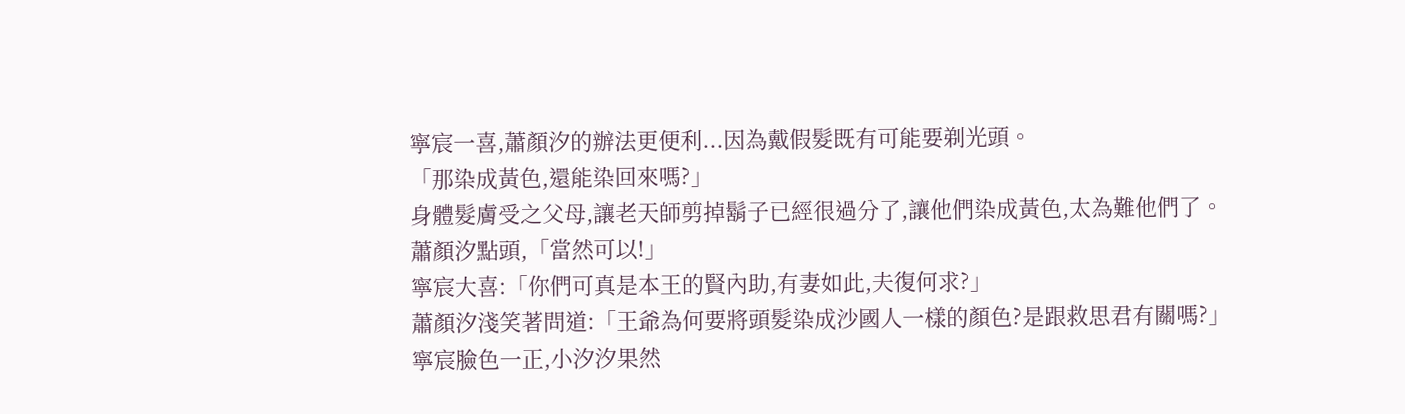寧宸一喜,蕭顏汐的辦法更便利...因為戴假髮既有可能要剃光頭。
「那染成黃色,還能染回來嗎?」
身體髮膚受之父母,讓老天師剪掉鬍子已經很過分了,讓他們染成黃色,太為難他們了。
蕭顏汐點頭,「當然可以!」
寧宸大喜:「你們可真是本王的賢內助,有妻如此,夫復何求?」
蕭顏汐淺笑著問道:「王爺為何要將頭髮染成沙國人一樣的顏色?是跟救思君有關嗎?」
寧宸臉色一正,小汐汐果然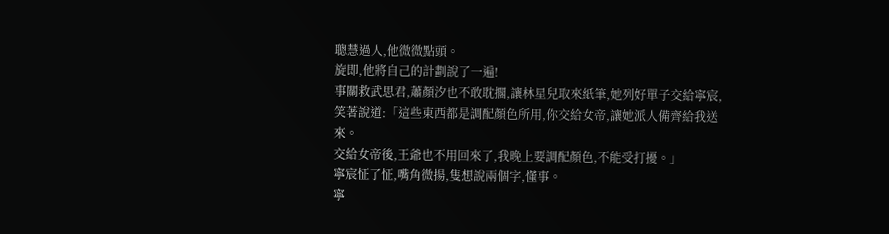聰慧過人,他微微點頭。
旋即,他將自己的計劃說了一遍!
事關救武思君,蕭顏汐也不敢耽擱,讓林星兒取來紙筆,她列好單子交給寧宸,笑著說道:「這些東西都是調配顏色所用,你交給女帝,讓她派人備齊給我送來。
交給女帝後,王爺也不用回來了,我晚上要調配顏色,不能受打擾。」
寧宸怔了怔,嘴角微揚,隻想說兩個字,懂事。
寧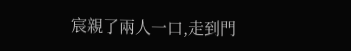宸親了兩人一口,走到門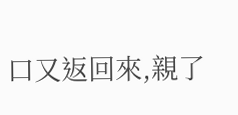口又返回來,親了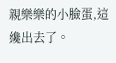親樂樂的小臉蛋,這纔出去了。